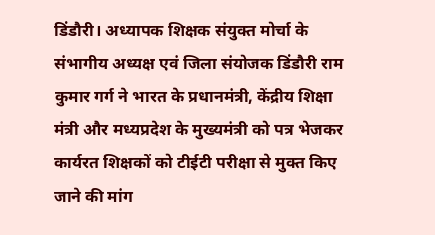डिंडौरी। अध्यापक शिक्षक संयुक्त मोर्चा के संभागीय अध्यक्ष एवं जिला संयोजक डिंडौरी राम कुमार गर्ग ने भारत के प्रधानमंत्री, केंद्रीय शिक्षा मंत्री और मध्यप्रदेश के मुख्यमंत्री को पत्र भेजकर कार्यरत शिक्षकों को टीईटी परीक्षा से मुक्त किए जाने की मांग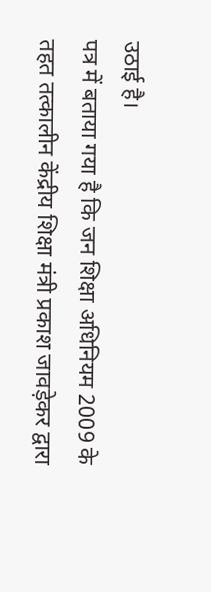उठाई है।
पत्र में बताया गया है कि जन शिक्षा अधिनियम 2009 के तहत तत्कालीन केंद्रीय शिक्षा मंत्री प्रकाश जावड़ेकर द्वारा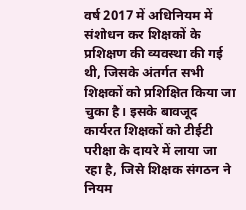वर्ष 2017 में अधिनियम में संशोधन कर शिक्षकों के प्रशिक्षण की व्यवस्था की गई थी, जिसके अंतर्गत सभी शिक्षकों को प्रशिक्षित किया जा चुका है। इसके बावजूद कार्यरत शिक्षकों को टीईटी परीक्षा के दायरे में लाया जा रहा है, जिसे शिक्षक संगठन ने नियम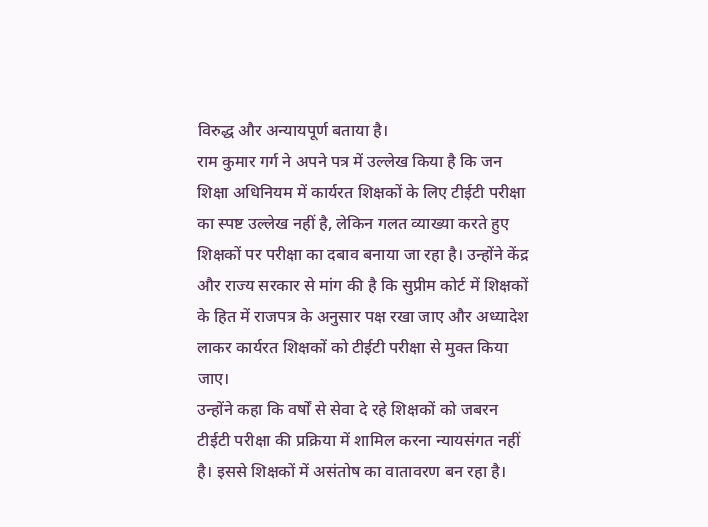विरुद्ध और अन्यायपूर्ण बताया है।
राम कुमार गर्ग ने अपने पत्र में उल्लेख किया है कि जन शिक्षा अधिनियम में कार्यरत शिक्षकों के लिए टीईटी परीक्षा का स्पष्ट उल्लेख नहीं है, लेकिन गलत व्याख्या करते हुए शिक्षकों पर परीक्षा का दबाव बनाया जा रहा है। उन्होंने केंद्र और राज्य सरकार से मांग की है कि सुप्रीम कोर्ट में शिक्षकों के हित में राजपत्र के अनुसार पक्ष रखा जाए और अध्यादेश लाकर कार्यरत शिक्षकों को टीईटी परीक्षा से मुक्त किया जाए।
उन्होंने कहा कि वर्षों से सेवा दे रहे शिक्षकों को जबरन टीईटी परीक्षा की प्रक्रिया में शामिल करना न्यायसंगत नहीं है। इससे शिक्षकों में असंतोष का वातावरण बन रहा है।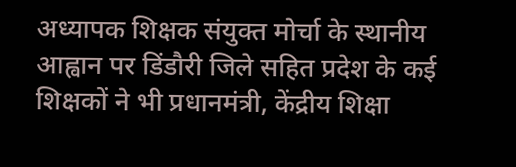अध्यापक शिक्षक संयुक्त मोर्चा के स्थानीय आह्वान पर डिंडौरी जिले सहित प्रदेश के कई शिक्षकों ने भी प्रधानमंत्री, केंद्रीय शिक्षा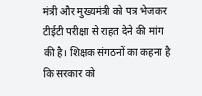मंत्री और मुख्यमंत्री को पत्र भेजकर टीईटी परीक्षा से राहत देने की मांग की है। शिक्षक संगठनों का कहना है कि सरकार को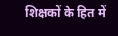शिक्षकों के हित में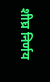शीघ्र निर्णय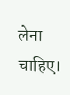लेना चाहिए।